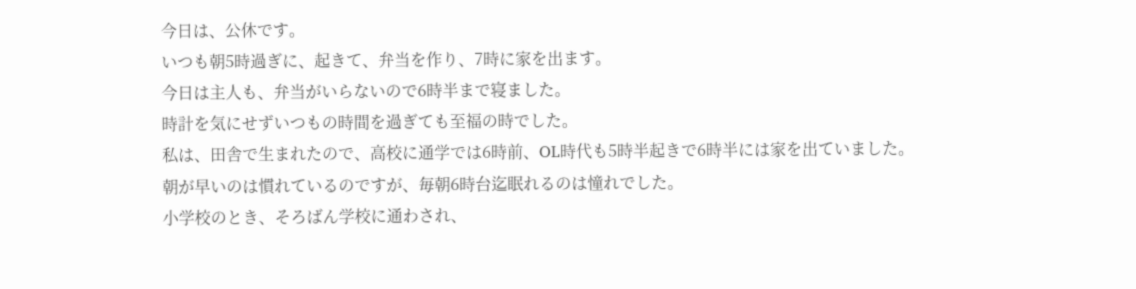今日は、公休です。
いつも朝5時過ぎに、起きて、弁当を作り、7時に家を出ます。
今日は主人も、弁当がいらないので6時半まで寝ました。
時計を気にせずいつもの時間を過ぎても至福の時でした。
私は、田舎で生まれたので、高校に通学では6時前、OL時代も5時半起きで6時半には家を出ていました。
朝が早いのは慣れているのですが、毎朝6時台迄眠れるのは憧れでした。
小学校のとき、そろばん学校に通わされ、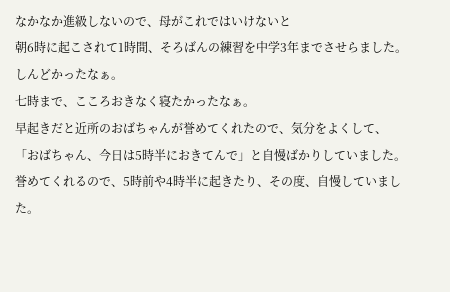なかなか進級しないので、母がこれではいけないと
朝6時に起こされて1時間、そろばんの練習を中学3年までさせらました。
しんどかったなぁ。
七時まで、こころおきなく寝たかったなぁ。
早起きだと近所のおばちゃんが誉めてくれたので、気分をよくして、
「おばちゃん、今日は5時半におきてんで」と自慢ばかりしていました。
誉めてくれるので、5時前や4時半に起きたり、その度、自慢していました。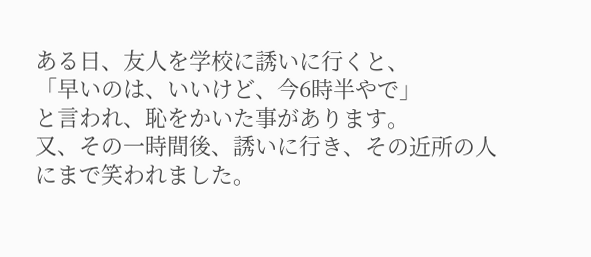ある日、友人を学校に誘いに行くと、
「早いのは、いいけど、今6時半やで」
と言われ、恥をかいた事があります。
又、その一時間後、誘いに行き、その近所の人にまで笑われました。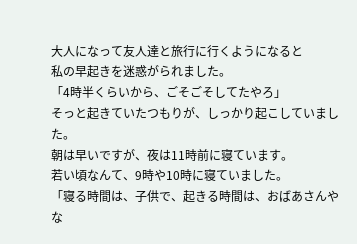大人になって友人達と旅行に行くようになると
私の早起きを迷惑がられました。
「4時半くらいから、ごそごそしてたやろ」
そっと起きていたつもりが、しっかり起こしていました。
朝は早いですが、夜は11時前に寝ています。
若い頃なんて、9時や10時に寝ていました。
「寝る時間は、子供で、起きる時間は、おばあさんやな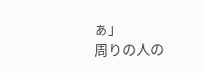ぁ」
周りの人の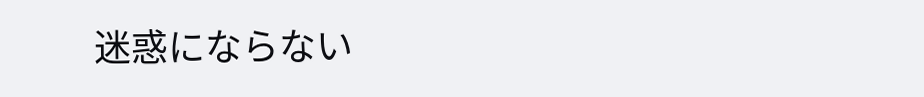迷惑にならない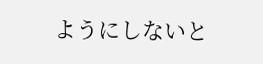ようにしないと